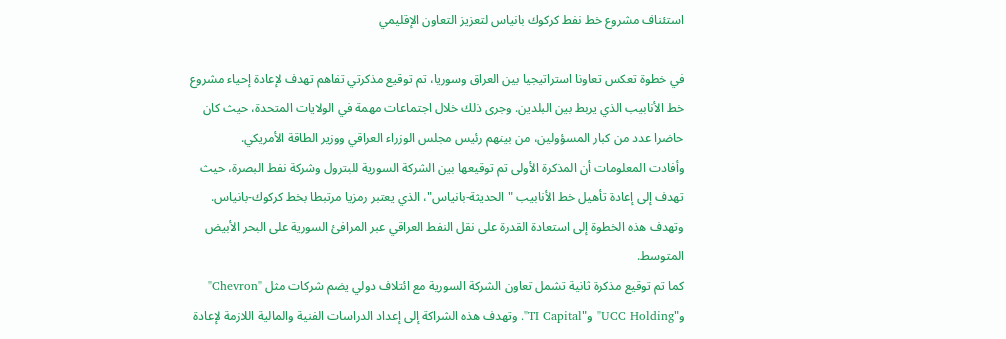استئناف مشروع خط نفط كركوك بانياس لتعزيز التعاون الإقليمي

في خطوة تعكس تعاونا استراتيجيا بين العراق وسوريا، تم توقيع مذكرتي تفاهم تهدف لإعادة إحياء مشروع خط الأنابيب الذي يربط بين البلدين. وجرى ذلك خلال اجتماعات مهمة في الولايات المتحدة، حيث كان حاضرا عدد من كبار المسؤولين، من بينهم رئيس مجلس الوزراء العراقي ووزير الطاقة الأمريكي.
وأفادت المعلومات أن المذكرة الأولى تم توقيعها بين الشركة السورية للبترول وشركة نفط البصرة، حيث تهدف إلى إعادة تأهيل خط الأنابيب "الحديثة-بانياس"، الذي يعتبر رمزيا مرتبطا بخط كركوك-بانياس. وتهدف هذه الخطوة إلى استعادة القدرة على نقل النفط العراقي عبر المرافئ السورية على البحر الأبيض المتوسط.
كما تم توقيع مذكرة ثانية تشمل تعاون الشركة السورية مع ائتلاف دولي يضم شركات مثل "Chevron" و"UCC Holding" و"TI Capital". وتهدف هذه الشراكة إلى إعداد الدراسات الفنية والمالية اللازمة لإعادة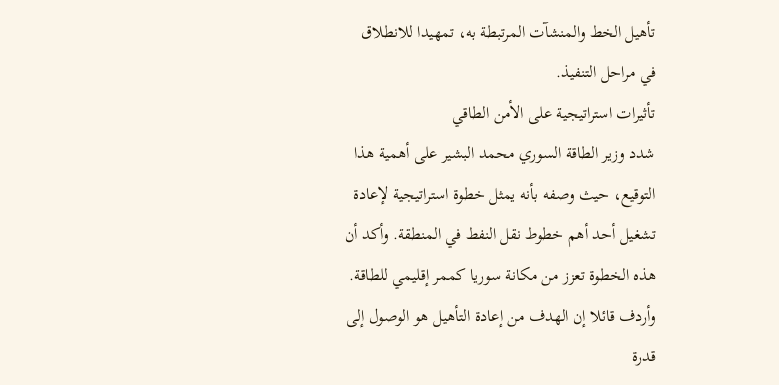تأهيل الخط والمنشآت المرتبطة به، تمهيدا للانطلاق في مراحل التنفيذ.
تأثيرات استراتيجية على الأمن الطاقي
شدد وزير الطاقة السوري محمد البشير على أهمية هذا التوقيع، حيث وصفه بأنه يمثل خطوة استراتيجية لإعادة تشغيل أحد أهم خطوط نقل النفط في المنطقة. وأكد أن هذه الخطوة تعزز من مكانة سوريا كممر إقليمي للطاقة.
وأردف قائلا إن الهدف من إعادة التأهيل هو الوصول إلى قدرة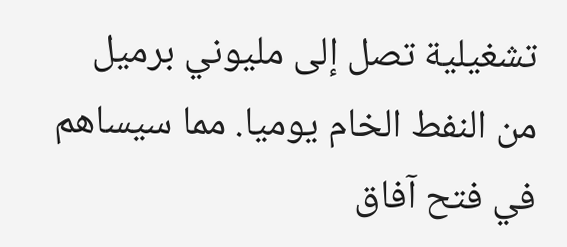تشغيلية تصل إلى مليوني برميل من النفط الخام يوميا. مما سيساهم في فتح آفاق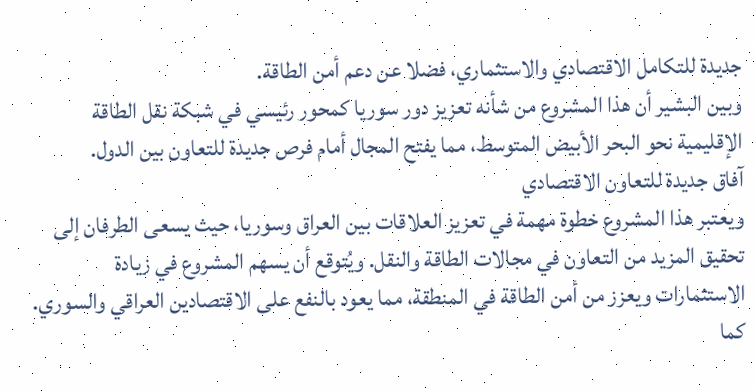جديدة للتكامل الاقتصادي والاستثماري، فضلا عن دعم أمن الطاقة.
وبين البشير أن هذا المشروع من شأنه تعزيز دور سوريا كمحور رئيسي في شبكة نقل الطاقة الإقليمية نحو البحر الأبيض المتوسط، مما يفتح المجال أمام فرص جديدة للتعاون بين الدول.
آفاق جديدة للتعاون الاقتصادي
ويعتبر هذا المشروع خطوة مهمة في تعزيز العلاقات بين العراق وسوريا، حيث يسعى الطرفان إلى تحقيق المزيد من التعاون في مجالات الطاقة والنقل. ويُتوقع أن يسهم المشروع في زيادة الاستثمارات ويعزز من أمن الطاقة في المنطقة، مما يعود بالنفع على الاقتصادين العراقي والسوري.
كما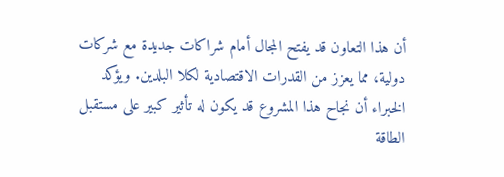أن هذا التعاون قد يفتح المجال أمام شراكات جديدة مع شركات دولية، مما يعزز من القدرات الاقتصادية لكلا البلدين. ويؤكد الخبراء أن نجاح هذا المشروع قد يكون له تأثير كبير على مستقبل الطاقة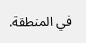في المنطقة.